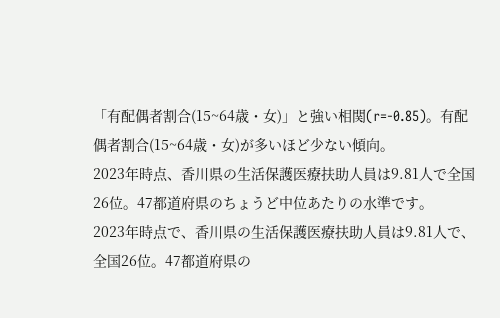「有配偶者割合(15~64歳・女)」と強い相関(r=-0.85)。有配偶者割合(15~64歳・女)が多いほど少ない傾向。
2023年時点、香川県の生活保護医療扶助人員は9.81人で全国26位。47都道府県のちょうど中位あたりの水準です。
2023年時点で、香川県の生活保護医療扶助人員は9.81人で、全国26位。47都道府県の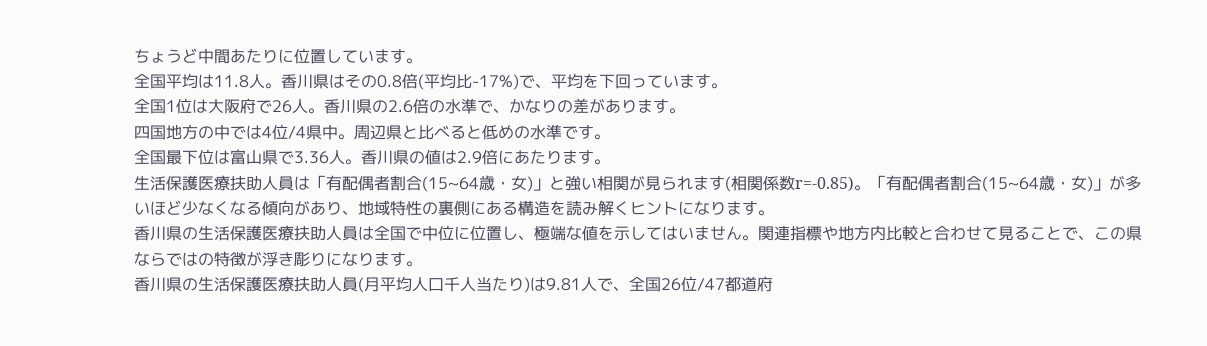ちょうど中間あたりに位置しています。
全国平均は11.8人。香川県はその0.8倍(平均比-17%)で、平均を下回っています。
全国1位は大阪府で26人。香川県の2.6倍の水準で、かなりの差があります。
四国地方の中では4位/4県中。周辺県と比べると低めの水準です。
全国最下位は富山県で3.36人。香川県の値は2.9倍にあたります。
生活保護医療扶助人員は「有配偶者割合(15~64歳・女)」と強い相関が見られます(相関係数r=-0.85)。「有配偶者割合(15~64歳・女)」が多いほど少なくなる傾向があり、地域特性の裏側にある構造を読み解くヒントになります。
香川県の生活保護医療扶助人員は全国で中位に位置し、極端な値を示してはいません。関連指標や地方内比較と合わせて見ることで、この県ならではの特徴が浮き彫りになります。
香川県の生活保護医療扶助人員(月平均人口千人当たり)は9.81人で、全国26位/47都道府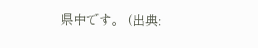県中です。 (出典: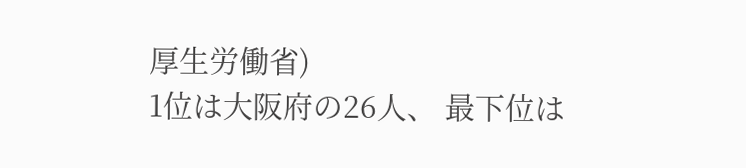厚生労働省)
1位は大阪府の26人、 最下位は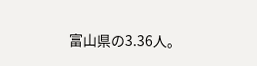富山県の3.36人。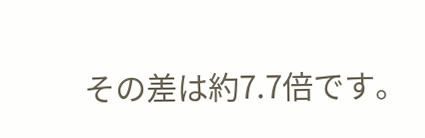その差は約7.7倍です。